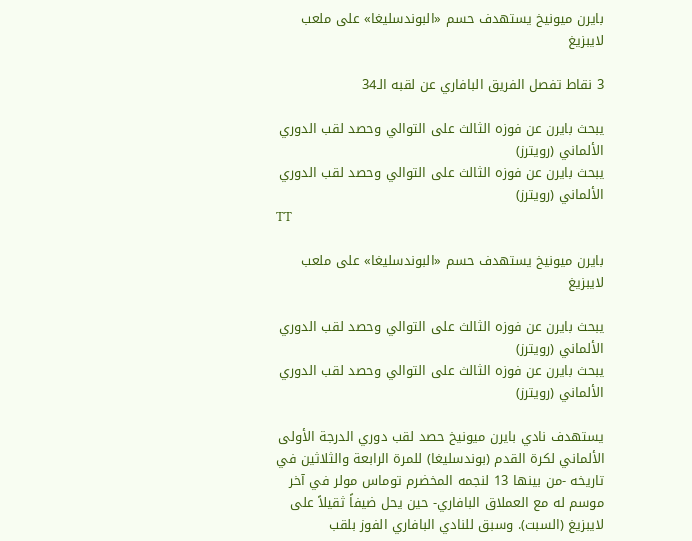بايرن ميونيخ يستهدف حسم «البوندسليغا» على ملعب لايبزيغ

3 نقاط تفصل الفريق البافاري عن لقبه الـ34

يبحث بايرن عن فوزه الثالث على التوالي وحصد لقب الدوري الألماني (رويترز)
يبحث بايرن عن فوزه الثالث على التوالي وحصد لقب الدوري الألماني (رويترز)
TT

بايرن ميونيخ يستهدف حسم «البوندسليغا» على ملعب لايبزيغ

يبحث بايرن عن فوزه الثالث على التوالي وحصد لقب الدوري الألماني (رويترز)
يبحث بايرن عن فوزه الثالث على التوالي وحصد لقب الدوري الألماني (رويترز)

يستهدف نادي بايرن ميونيخ حصد لقب دوري الدرجة الأولى الألماني لكرة القدم (بوندسليغا) للمرة الرابعة والثلاثين في تاريخه -من بينها 13 لنجمه المخضرم توماس مولر في آخر موسم له مع العملاق البافاري- حين يحل ضيفاً ثقيلاً على لايبزيغ (السبت). وسبق للنادي البافاري الفوز بلقب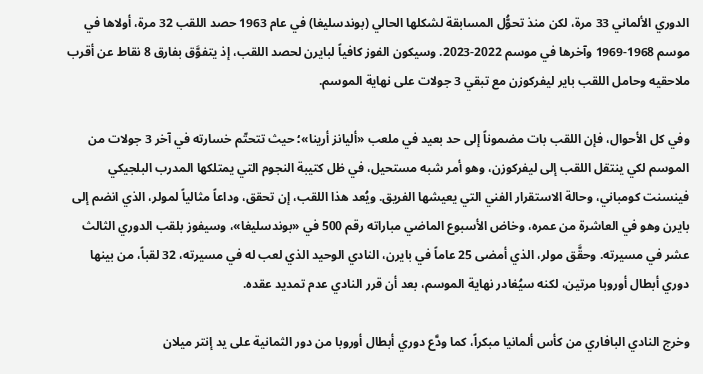الدوري الألماني 33 مرة، لكن منذ تحوُّل المسابقة لشكلها الحالي (بوندسليغا) في عام 1963 حصد اللقب 32 مرة، أولاها في موسم 1968-1969 وآخرها في موسم 2022-2023. وسيكون الفوز كافياً لبايرن لحصد اللقب، إذ يتفوَّق بفارق 8 نقاط عن أقرب ملاحقيه وحامل اللقب باير ليفركوزن مع تبقي 3 جولات على نهاية الموسم.

وفي كل الأحوال، فإن اللقب بات مضموناً إلى حد بعيد في ملعب «أليانز أرينا»؛ حيث تتحتّم خسارته في آخر 3 جولات من الموسم لكي ينتقل اللقب إلى ليفركوزن، وهو أمر شبه مستحيل، في ظل كتيبة النجوم التي يمتلكها المدرب البلجيكي فينسنت كومباني، وحالة الاستقرار الفني التي يعيشها الفريق. ويُعد هذا اللقب، إن تحقق، وداعاً مثالياً لمولر، الذي انضم إلى بايرن وهو في العاشرة من عمره، وخاض الأسبوع الماضي مباراته رقم 500 في «بوندسليغا»، وسيفوز بلقب الدوري الثالث عشر في مسيرته. وحقَّق مولر، الذي أمضى 25 عاماً في بايرن، النادي الوحيد الذي لعب له في مسيرته، 32 لقباً، من بينها دوري أبطال أوروبا مرتين، لكنه سيُغادر نهاية الموسم، بعد أن قرر النادي عدم تمديد عقده.

وخرج النادي البافاري من كأس ألمانيا مبكراً، كما ودَّع دوري أبطال أوروبا من دور الثمانية على يد إنتر ميلان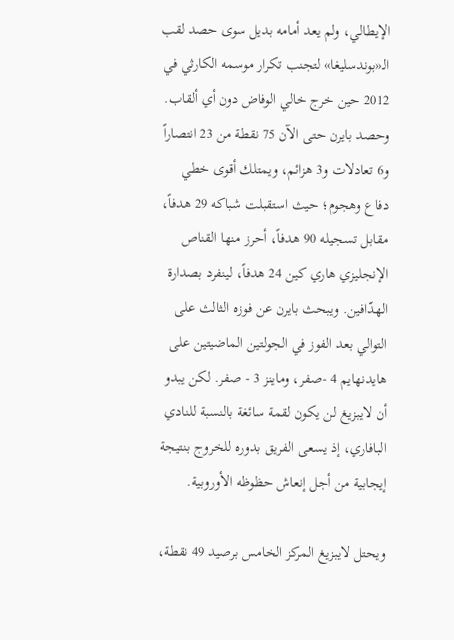الإيطالي، ولم يعد أمامه بديل سوى حصد لقب الـ«بوندسليغا» لتجنب تكرار موسمه الكارثي في 2012 حين خرج خالي الوفاض دون أي ألقاب. وحصد بايرن حتى الآن 75 نقطة من 23 انتصاراً و6 تعادلات و3 هزائم، ويمتلك أقوى خطي دفاع وهجوم؛ حيث استقبلت شباكه 29 هدفاً، مقابل تسجيله 90 هدفاً، أحرز منها القناص الإنجليزي هاري كين 24 هدفاً، لينفرد بصدارة الهدّافين. ويبحث بايرن عن فوزه الثالث على التوالي بعد الفوز في الجولتين الماضيتين على هايدنهايم 4 -صفر، وماينز 3 - صفر. لكن يبدو أن لايبزيغ لن يكون لقمة سائغة بالنسبة للنادي البافاري، إذ يسعى الفريق بدوره للخروج بنتيجة إيجابية من أجل إنعاش حظوظه الأوروبية.

ويحتل لايبزيغ المركز الخامس برصيد 49 نقطة،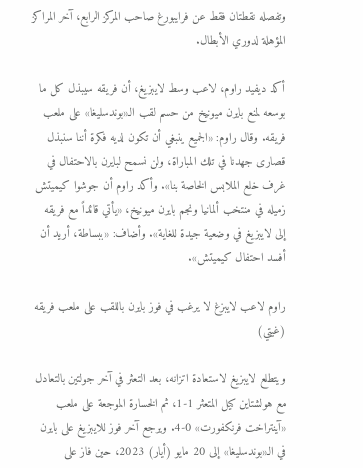وتفصله نقطتان فقط عن فرايبورغ صاحب المركز الرابع، آخر المراكز المؤهلة لدوري الأبطال.

أكد ديفيد راوم، لاعب وسط لايبزيغ، أن فريقه سيبذل كل ما بوسعه لمنع بايرن ميونيخ من حسم لقب الـ«بوندسليغا» على ملعب فريقه. وقال راوم: «الجميع ينبغي أن تكون لديه فكرة أننا سنبذل قصارى جهدنا في تلك المباراة، ولن نسمح لبايرن بالاحتفال في غرف خلع الملابس الخاصة بنا». وأكد راوم أن جوشوا كيميتش زميله في منتخب ألمانيا ونجم بايرن ميونيخ، «يأتي قائداً مع فريقه إلى لايبزيغ في وضعية جيدة للغاية». وأضاف: «ببساطة، أريد أن أفسد احتفال كيميتش».

راوم لاعب لايبزغ لا يرغب في فوز بايرن باللقب على ملعب فريقه (غيتي)

ويتطلع لايبزيغ لاستعادة اتزانه، بعد التعثر في آخر جولتين بالتعادل مع هولشتاين كيل المتعثر 1-1، ثم الخسارة الموجعة على ملعب «آينتراخت فرنكفورت» 0-4. ويرجع آخر فوز للايبزيغ على بايرن في الـ«بوندسليغا» إلى 20 مايو (أيار) 2023، حين فاز على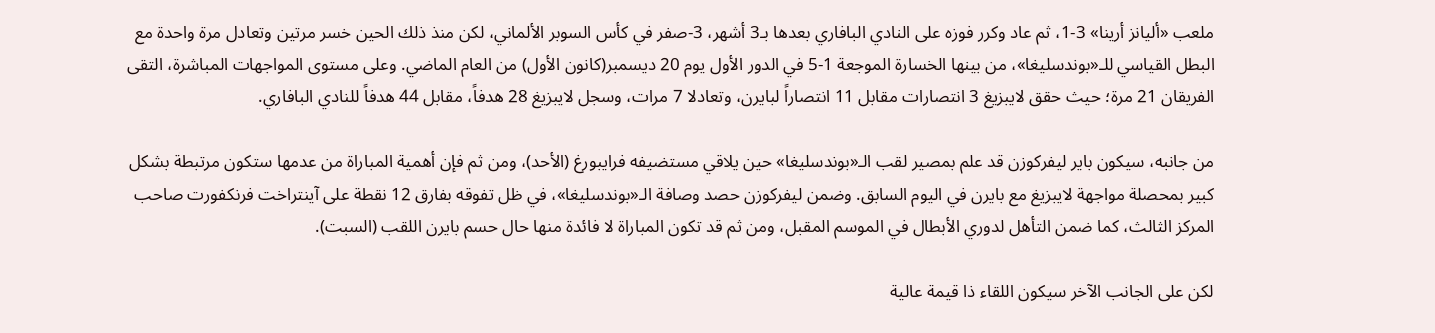ملعب «أليانز أرينا» 3-1، ثم عاد وكرر فوزه على النادي البافاري بعدها بـ3 أشهر، 3-صفر في كأس السوبر الألماني، لكن منذ ذلك الحين خسر مرتين وتعادل مرة واحدة مع البطل القياسي للـ«بوندسليغا»، من بينها الخسارة الموجعة 1-5 في الدور الأول يوم 20 ديسمبر(كانون الأول) من العام الماضي. وعلى مستوى المواجهات المباشرة، التقى الفريقان 21 مرة؛ حيث حقق لايبزيغ 3 انتصارات مقابل 11 انتصاراً لبايرن، وتعادلا 7 مرات، وسجل لايبزيغ 28 هدفاً، مقابل 44 هدفاً للنادي البافاري.

من جانبه، سيكون باير ليفركوزن قد علم بمصير لقب الـ«بوندسليغا» حين يلاقي مستضيفه فرايبورغ (الأحد)، ومن ثم فإن أهمية المباراة من عدمها ستكون مرتبطة بشكل كبير بمحصلة مواجهة لايبزيغ مع بايرن في اليوم السابق. وضمن ليفركوزن حصد وصافة الـ«بوندسليغا»، في ظل تفوقه بفارق 12 نقطة على آينتراخت فرنكفورت صاحب المركز الثالث، كما ضمن التأهل لدوري الأبطال في الموسم المقبل، ومن ثم قد تكون المباراة لا فائدة منها حال حسم بايرن اللقب (السبت).

لكن على الجانب الآخر سيكون اللقاء ذا قيمة عالية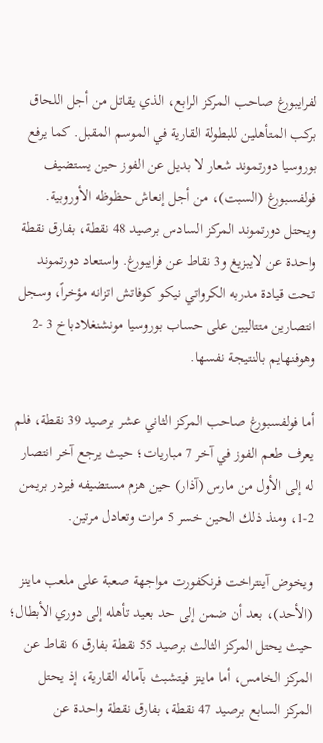لفرايبورغ صاحب المركز الرابع، الذي يقاتل من أجل اللحاق بركب المتأهلين للبطولة القارية في الموسم المقبل. كما يرفع بوروسيا دورتموند شعار لا بديل عن الفوز حين يستضيف فولفسبورغ (السبت)، من أجل إنعاش حظوظه الأوروبية. ويحتل دورتموند المركز السادس برصيد 48 نقطة، بفارق نقطة واحدة عن لايبزيغ و3 نقاط عن فرايبورغ. واستعاد دورتموند تحت قيادة مدربه الكرواتي نيكو كوفاتش اتزانه مؤخراً، وسجل انتصارين متتاليين على حساب بوروسيا مونشنغلادباخ 3 -2 وهوفنهايم بالنتيجة نفسها.

أما فولفسبورغ صاحب المركز الثاني عشر برصيد 39 نقطة، فلم يعرف طعم الفوز في آخر 7 مباريات؛ حيث يرجع آخر انتصار له إلى الأول من مارس (آذار) حين هزم مستضيفه فيردر بريمن 2-1، ومنذ ذلك الحين خسر 5 مرات وتعادل مرتين.

ويخوض آينتراخت فرنكفورت مواجهة صعبة على ملعب ماينز (الأحد)، بعد أن ضمن إلى حد بعيد تأهله إلى دوري الأبطال؛ حيث يحتل المركز الثالث برصيد 55 نقطة بفارق 6 نقاط عن المركز الخامس، أما ماينز فيتشبث بآماله القارية، إذ يحتل المركز السابع برصيد 47 نقطة، بفارق نقطة واحدة عن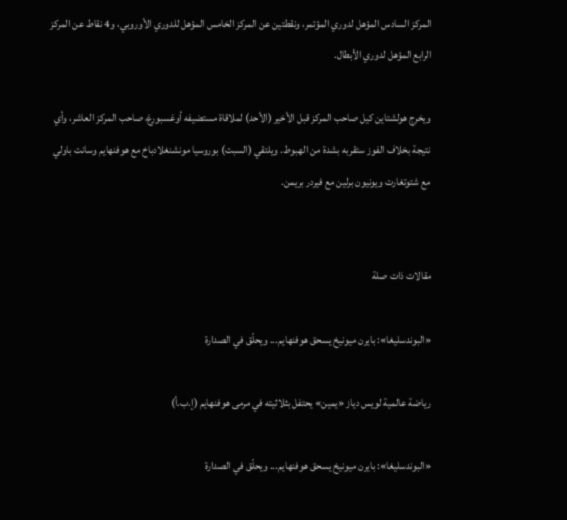المركز السادس المؤهل لدوري المؤتمر، ونقطتين عن المركز الخامس المؤهل للدوري الأوروبي، و4 نقاط عن المركز الرابع المؤهل لدوري الأبطال.

ويخرج هولشتاين كيل صاحب المركز قبل الأخير (الأحد) لملاقاة مستضيفه أوغسبورغ، صاحب المركز العاشر، وأي نتيجة بخلاف الفوز ستقربه بشدة من الهبوط. ويلتقي (السبت) بوروسيا مونشنغلادباخ مع هوفنهايم وسانت باولي مع شتوتغارت ويونيون برلين مع فيردر بريمن.


مقالات ذات صلة

«البوندسليغا»: بايرن ميونيخ يسحق هوفنهايم... ويحلّق في الصدارة

رياضة عالمية لويس دياز «يمين» يحتفل بثلاثيته في مرمى هوفنهايم (إ.ب.أ)

«البوندسليغا»: بايرن ميونيخ يسحق هوفنهايم... ويحلّق في الصدارة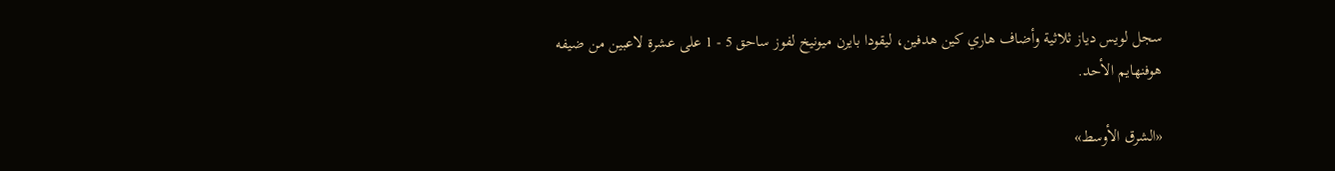سجل لويس دياز ثلاثية وأضاف هاري كين هدفين، ليقودا بايرن ميونيخ لفوز ساحق 5 - 1 على عشرة لاعبين من ضيفه هوفنهايم الأحد.

«الشرق الأوسط»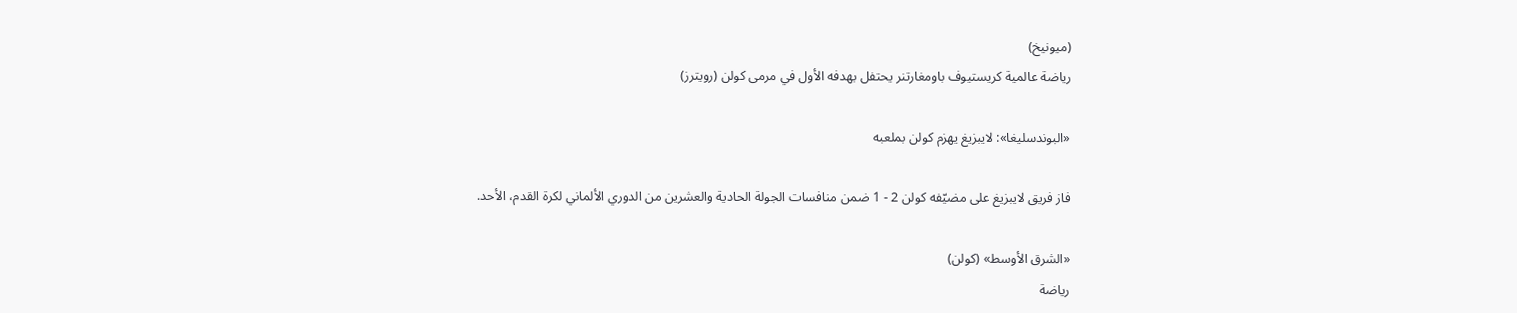(ميونيخ)
رياضة عالمية كريستيوف باومغارتنر يحتفل بهدفه الأول في مرمى كولن (رويترز)

«البوندسليغا»: لايبزيغ يهزم كولن بملعبه

فاز فريق لايبزيغ على مضيّفه كولن 2 - 1 ضمن منافسات الجولة الحادية والعشرين من الدوري الألماني لكرة القدم، الأحد.

«الشرق الأوسط» (كولن)
رياضة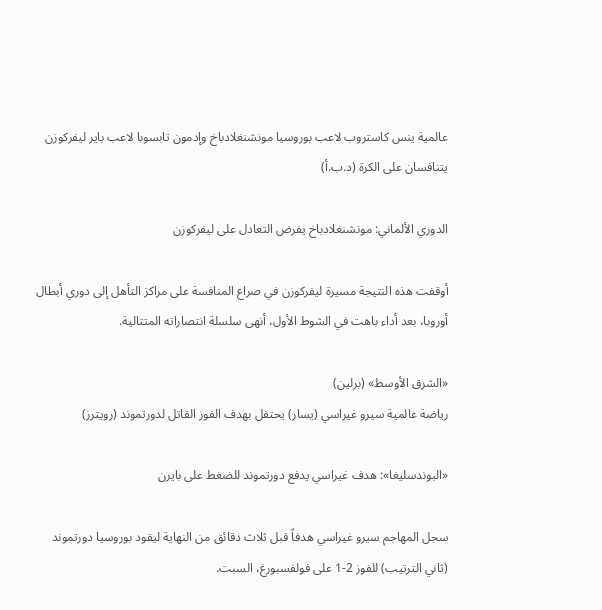عالمية ينس كاستروب لاعب بوروسيا مونشنغلادباخ وإدمون تابسوبا لاعب باير ليفركوزن يتنافسان على الكرة (د.ب.أ)

الدوري الألماني: مونشنغلادباخ يفرض التعادل على ليفركوزن

أوقفت هذه النتيجة مسيرة ليفركوزن في صراع المنافسة على مراكز التأهل إلى دوري أبطال أوروبا، بعد أداء باهت في الشوط الأول، أنهى سلسلة انتصاراته المتتالية.

«الشرق الأوسط» (برلين)
رياضة عالمية سيرو غيراسي (يسار) يحتفل بهدف الفوز القاتل لدورتموند (رويترز)

«البوندسليغا»: هدف غيراسي يدفع دورتموند للضغط على بايرن

سجل المهاجم سيرو غيراسي هدفاً قبل ثلاث دقائق من النهاية ليقود بوروسيا دورتموند (ثاني الترتيب) للفوز 2-1 على فولفسبورغ، السبت.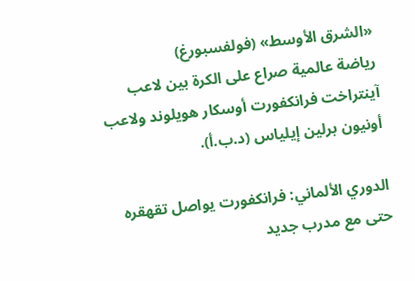«الشرق الأوسط» (فولفسبورغ)
رياضة عالمية صراع على الكرة بين لاعب آينتراخت فرانكفورت أوسكار هويلوند ولاعب أونيون برلين إيلياس (د.ب.أ).

الدوري الألماني: فرانكفورت يواصل تقهقره حتى مع مدرب جديد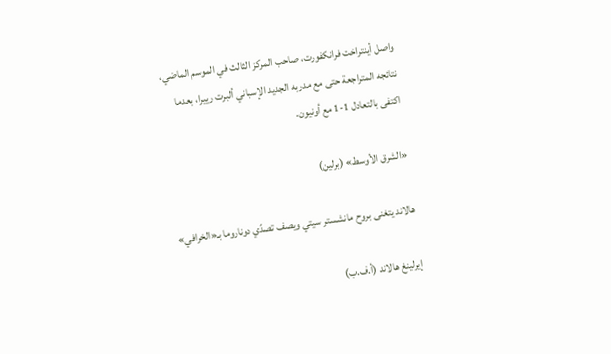واصل أينتراخت فرانكفورت، صاحب المركز الثالث في الموسم الماضي، نتائجه المتراجعة حتى مع مدربه الجديد الإسباني ألبرت رييرا، بعدما اكتفى بالتعادل 1-1 مع أونيون.

«الشرق الأوسط» (برلين)

هالاند يتغنى بروح مانشستر سيتي ويصف تصدّي دوناروما بـ«الخرافي»

إيرلينغ هالاند (أ.ف.ب)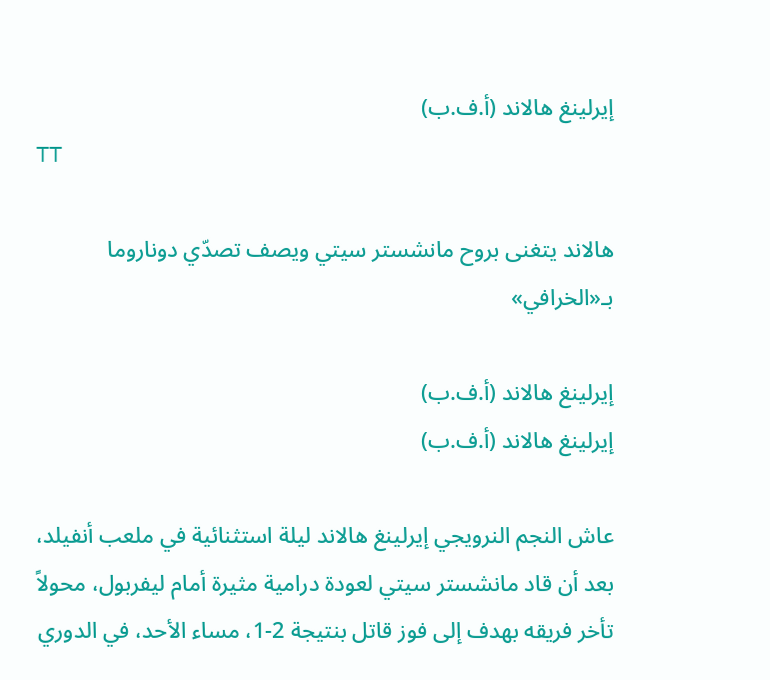إيرلينغ هالاند (أ.ف.ب)
TT

هالاند يتغنى بروح مانشستر سيتي ويصف تصدّي دوناروما بـ«الخرافي»

إيرلينغ هالاند (أ.ف.ب)
إيرلينغ هالاند (أ.ف.ب)

عاش النجم النرويجي إيرلينغ هالاند ليلة استثنائية في ملعب أنفيلد، بعد أن قاد مانشستر سيتي لعودة درامية مثيرة أمام ليفربول، محولاً تأخر فريقه بهدف إلى فوز قاتل بنتيجة 2-1، مساء الأحد، في الدوري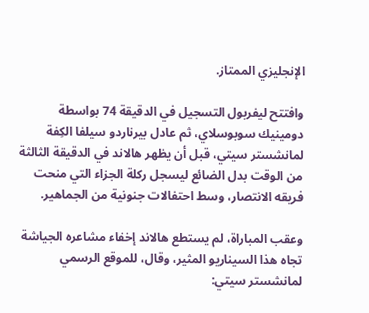الإنجليزي الممتاز.

وافتتح ليفربول التسجيل في الدقيقة 74 بواسطة دومينيك سوبوسلاي، ثم عادل بيرناردو سيلفا الكِفة لمانشستر سيتي، قبل أن يظهر هالاند في الدقيقة الثالثة من الوقت بدل الضائع ليسجل ركلة الجزاء التي منحت فريقه الانتصار، وسط احتفالات جنونية من الجماهير.

وعقب المباراة، لم يستطع هالاند إخفاء مشاعره الجياشة تجاه هذا السيناريو المثير، وقال، للموقع الرسمي لمانشستر سيتي: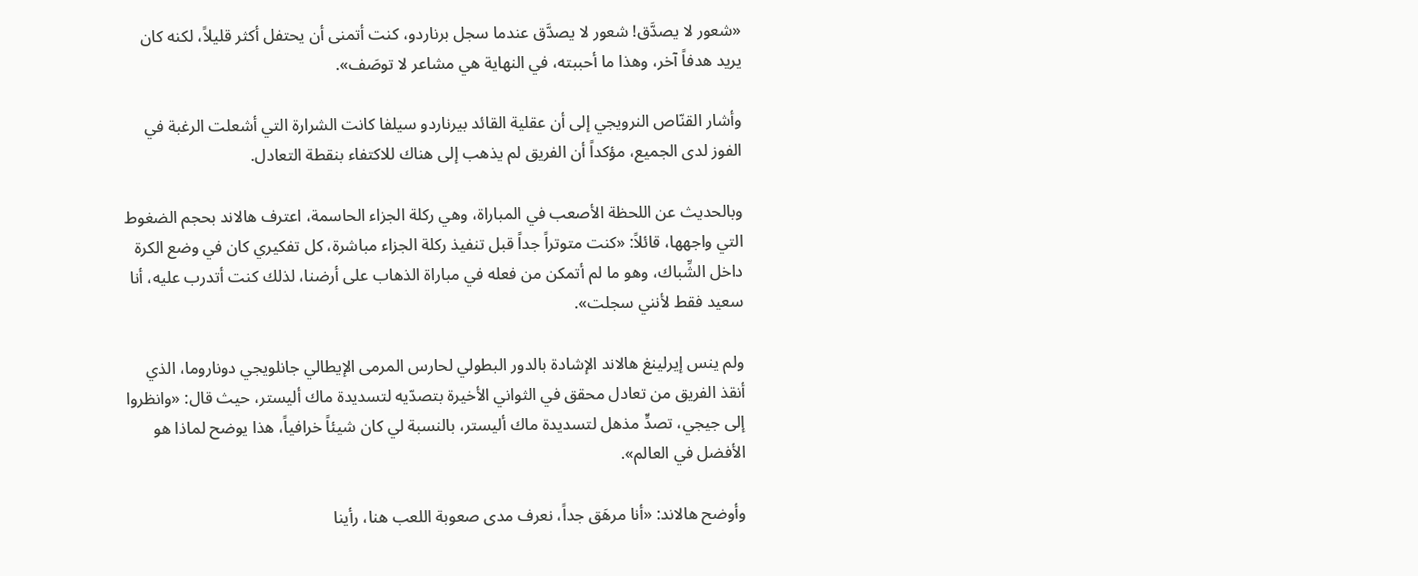«شعور لا يصدَّق! شعور لا يصدَّق عندما سجل برناردو، كنت أتمنى أن يحتفل أكثر قليلاً، لكنه كان يريد هدفاً آخر، وهذا ما أحببته، في النهاية هي مشاعر لا توصَف».

وأشار القنّاص النرويجي إلى أن عقلية القائد بيرناردو سيلفا كانت الشرارة التي أشعلت الرغبة في الفوز لدى الجميع، مؤكداً أن الفريق لم يذهب إلى هناك للاكتفاء بنقطة التعادل.

وبالحديث عن اللحظة الأصعب في المباراة، وهي ركلة الجزاء الحاسمة، اعترف هالاند بحجم الضغوط التي واجهها، قائلاً: «كنت متوتراً جداً قبل تنفيذ ركلة الجزاء مباشرة، كل تفكيري كان في وضع الكرة داخل الشِّباك، وهو ما لم أتمكن من فعله في مباراة الذهاب على أرضنا، لذلك كنت أتدرب عليه، أنا سعيد فقط لأنني سجلت».

ولم ينس إيرلينغ هالاند الإشادة بالدور البطولي لحارس المرمى الإيطالي جانلويجي دوناروما، الذي أنقذ الفريق من تعادل محقق في الثواني الأخيرة بتصدّيه لتسديدة ماك أليستر، حيث قال: «وانظروا إلى جيجي، تصدٍّ مذهل لتسديدة ماك أليستر، بالنسبة لي كان شيئاً خرافياً، هذا يوضح لماذا هو الأفضل في العالم».

وأوضح هالاند: «أنا مرهَق جداً، نعرف مدى صعوبة اللعب هنا، رأينا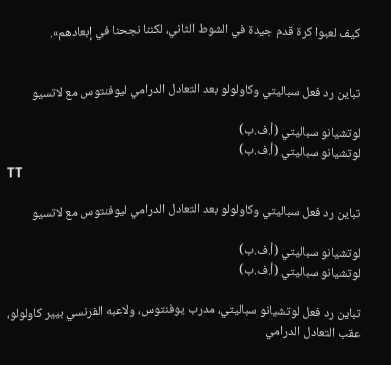كيف لعبوا كرة قدم جيدة في الشوط الثاني، لكننا نجحنا في إبعادهم».


تباين رد فعل سباليتي وكاولولو بعد التعادل الدرامي ليوفنتوس مع لاتسيو

لوتشيانو سباليتي (أ.ف.ب)
لوتشيانو سباليتي (أ.ف.ب)
TT

تباين رد فعل سباليتي وكاولولو بعد التعادل الدرامي ليوفنتوس مع لاتسيو

لوتشيانو سباليتي (أ.ف.ب)
لوتشيانو سباليتي (أ.ف.ب)

تباين رد فعل لوتشيانو سباليتي، مدرب يوفنتوس، ولاعبه الفرنسي بيير كاولولو، عقب التعادل الدرامي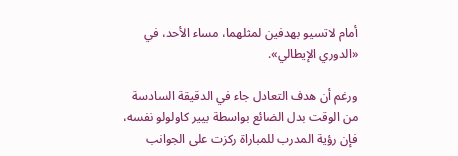أمام لاتسيو بهدفين لمثلهما، مساء الأحد، في «الدوري الإيطالي».

ورغم أن هدف التعادل جاء في الدقيقة السادسة من الوقت بدل الضائع بواسطة بيير كاولولو نفسه، فإن رؤية المدرب للمباراة ركزت على الجوانب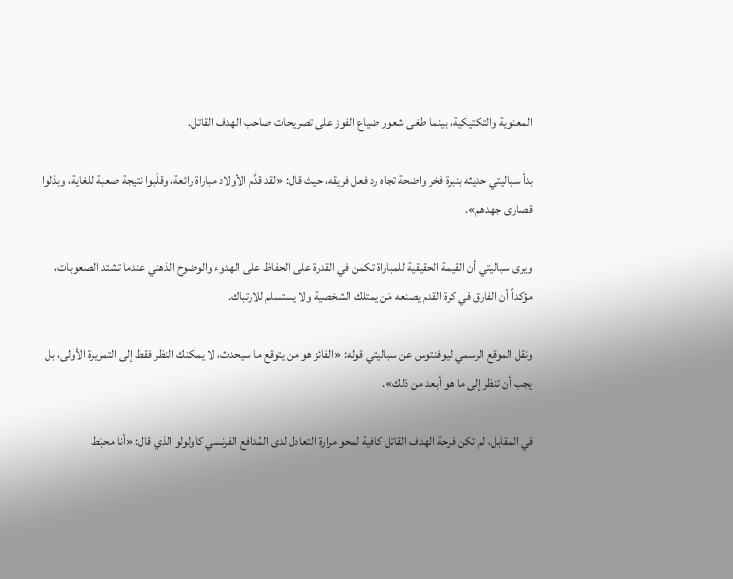المعنوية والتكتيكية، بينما طغى شعور ضياع الفوز على تصريحات صاحب الهدف القاتل.

بدأ سباليتي حديثه بنبرة فخر واضحة تجاه رد فعل فريقه، حيث قال: «لقد قدَّم الأولاد مباراة رائعة، وقلَبوا نتيجة صعبة للغاية، وبذلوا قصارى جهدهم».

ويرى سباليتي أن القيمة الحقيقية للمباراة تكمن في القدرة على الحفاظ على الهدوء والوضوح الذهني عندما تشتد الصعوبات، مؤكداً أن الفارق في كرة القدم يصنعه مَن يمتلك الشخصية ولا يستسلم للارتباك.

ونقل الموقع الرسمي ليوفنتوس عن سباليتي قوله: «الفائز هو من يتوقع ما سيحدث، لا يمكنك النظر فقط إلى التمريرة الأولى، بل يجب أن تنظر إلى ما هو أبعد من ذلك».

في المقابل، لم تكن فرحة الهدف القاتل كافية لمحو مرارة التعادل لدى المُدافع الفرنسي كاولولو الذي قال: «أنا محبَط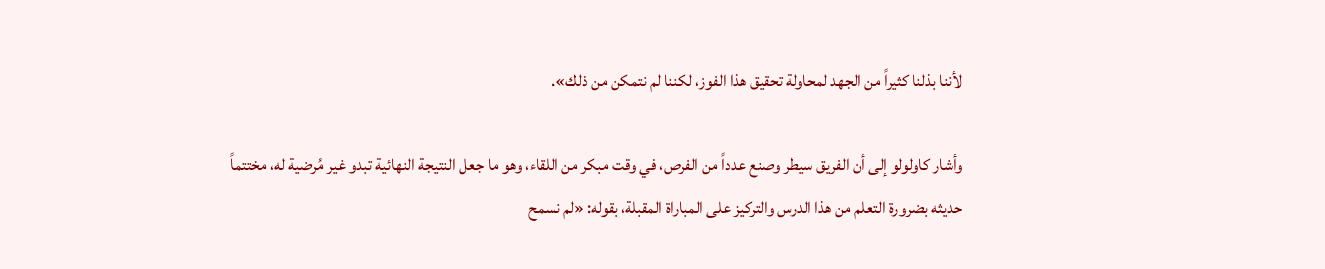لأننا بذلنا كثيراً من الجهد لمحاولة تحقيق هذا الفوز، لكننا لم نتمكن من ذلك».

وأشار كاولولو إلى أن الفريق سيطر وصنع عدداً من الفرص، في وقت مبكر من اللقاء، وهو ما جعل النتيجة النهائية تبدو غير مُرضية له، مختتماً حديثه بضرورة التعلم من هذا الدرس والتركيز على المباراة المقبلة، بقوله: «لم نسمح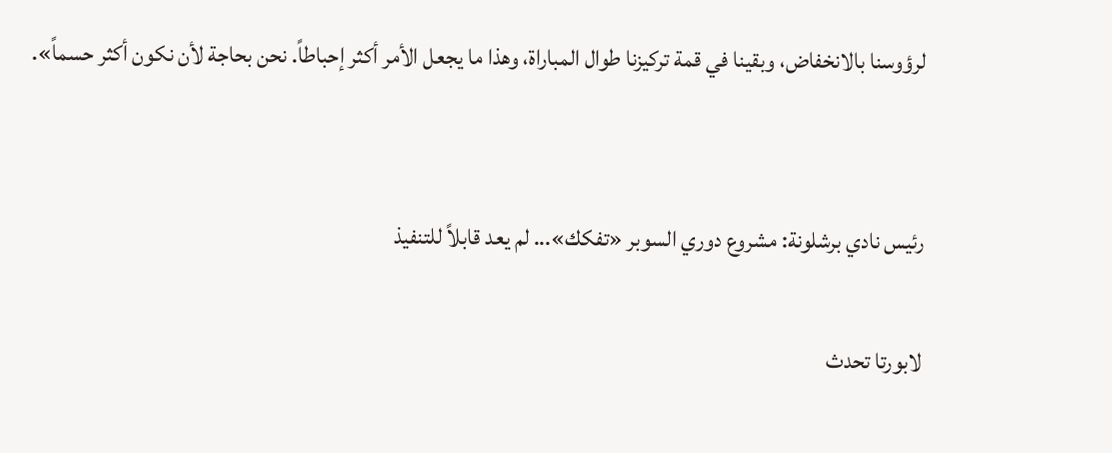لرؤوسنا بالانخفاض، وبقينا في قمة تركيزنا طوال المباراة، وهذا ما يجعل الأمر أكثر إحباطاً. نحن بحاجة لأن نكون أكثر حسماً».


رئيس نادي برشلونة: مشروع دوري السوبر «تفكك»... لم يعد قابلاً للتنفيذ

لابورتا تحدث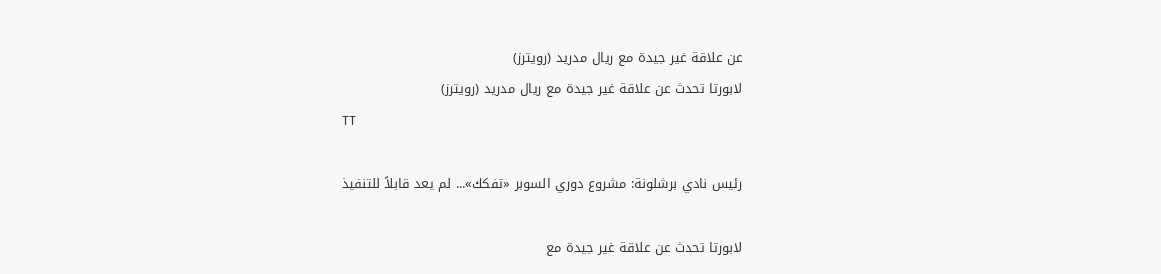عن علاقة غير جيدة مع ريال مدريد (رويترز)
لابورتا تحدث عن علاقة غير جيدة مع ريال مدريد (رويترز)
TT

رئيس نادي برشلونة: مشروع دوري السوبر «تفكك»... لم يعد قابلاً للتنفيذ

لابورتا تحدث عن علاقة غير جيدة مع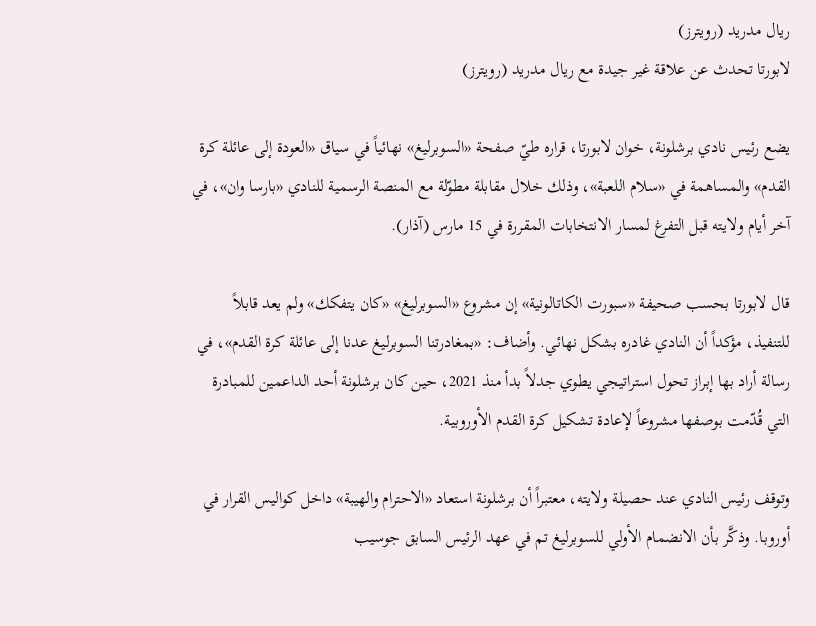ريال مدريد (رويترز)
لابورتا تحدث عن علاقة غير جيدة مع ريال مدريد (رويترز)

يضع رئيس نادي برشلونة، خوان لابورتا، قراره طيّ صفحة «السوبرليغ» نهائياً في سياق «العودة إلى عائلة كرة القدم» والمساهمة في «سلام اللعبة»، وذلك خلال مقابلة مطوّلة مع المنصة الرسمية للنادي «بارسا وان»، في آخر أيام ولايته قبل التفرغ لمسار الانتخابات المقررة في 15 مارس (آذار).

قال لابورتا بحسب صحيفة «سبورت الكاتالونية» إن مشروع «السوبرليغ» «كان يتفكك» ولم يعد قابلاً للتنفيذ، مؤكداً أن النادي غادره بشكل نهائي. وأضاف: «بمغادرتنا السوبرليغ عدنا إلى عائلة كرة القدم»، في رسالة أراد بها إبراز تحول استراتيجي يطوي جدلاً بدأ منذ 2021، حين كان برشلونة أحد الداعمين للمبادرة التي قُدّمت بوصفها مشروعاً لإعادة تشكيل كرة القدم الأوروبية.

وتوقف رئيس النادي عند حصيلة ولايته، معتبراً أن برشلونة استعاد «الاحترام والهيبة» داخل كواليس القرار في أوروبا. وذكَّر بأن الانضمام الأولي للسوبرليغ تم في عهد الرئيس السابق جوسيب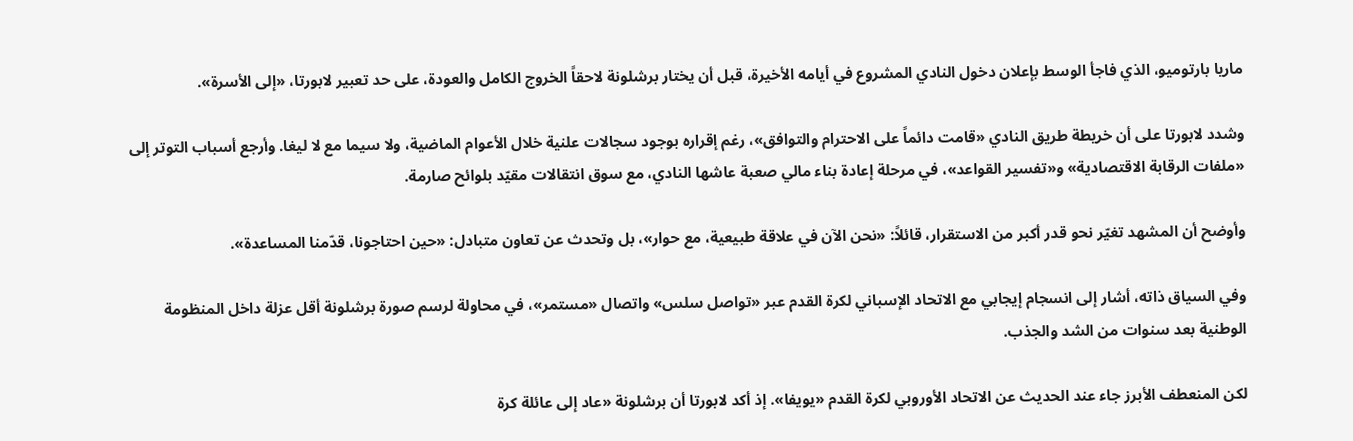ماريا بارتوميو، الذي فاجأ الوسط بإعلان دخول النادي المشروع في أيامه الأخيرة، قبل أن يختار برشلونة لاحقاً الخروج الكامل والعودة، على حد تعبير لابورتا، «إلى الأسرة».

وشدد لابورتا على أن خريطة طريق النادي «قامت دائماً على الاحترام والتوافق»، رغم إقراره بوجود سجالات علنية خلال الأعوام الماضية، ولا سيما مع لا ليغا. وأرجع أسباب التوتر إلى «ملفات الرقابة الاقتصادية» و«تفسير القواعد»، في مرحلة إعادة بناء مالي صعبة عاشها النادي، مع سوق انتقالات مقيّد بلوائح صارمة.

وأوضح أن المشهد تغيّر نحو قدر أكبر من الاستقرار، قائلاً: «نحن الآن في علاقة طبيعية، مع حوار»، بل وتحدث عن تعاون متبادل: «حين احتاجونا، قدّمنا المساعدة».

وفي السياق ذاته، أشار إلى انسجام إيجابي مع الاتحاد الإسباني لكرة القدم عبر «تواصل سلس» واتصال «مستمر»، في محاولة لرسم صورة برشلونة أقل عزلة داخل المنظومة الوطنية بعد سنوات من الشد والجذب.

لكن المنعطف الأبرز جاء عند الحديث عن الاتحاد الأوروبي لكرة القدم «يويفا». إذ أكد لابورتا أن برشلونة «عاد إلى عائلة كرة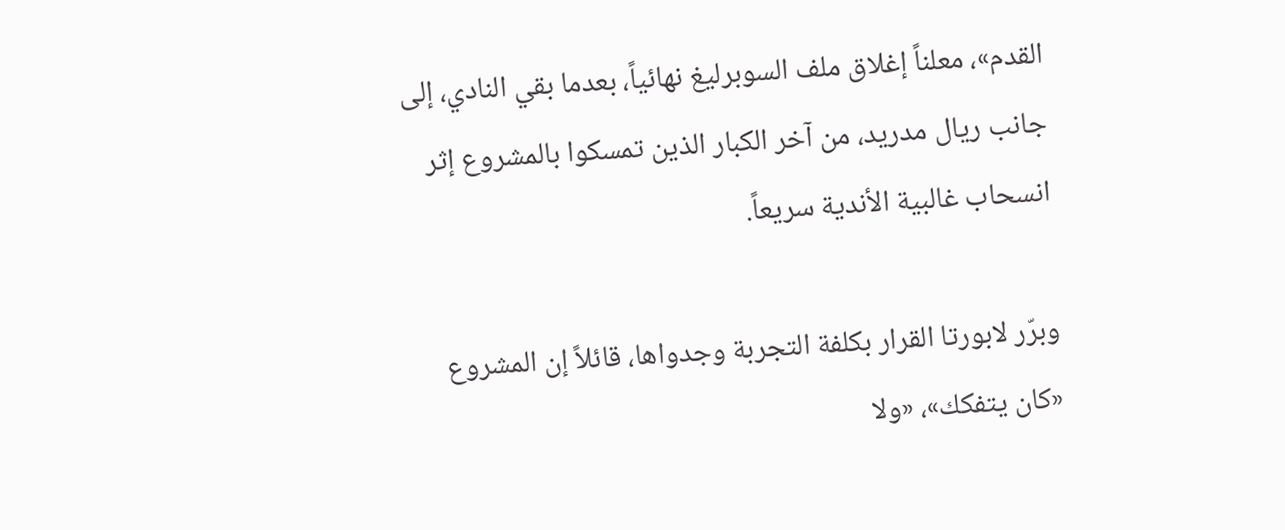القدم»، معلناً إغلاق ملف السوبرليغ نهائياً، بعدما بقي النادي، إلى جانب ريال مدريد، من آخر الكبار الذين تمسكوا بالمشروع إثر انسحاب غالبية الأندية سريعاً.

وبرّر لابورتا القرار بكلفة التجربة وجدواها، قائلاً إن المشروع «كان يتفكك»، «ولا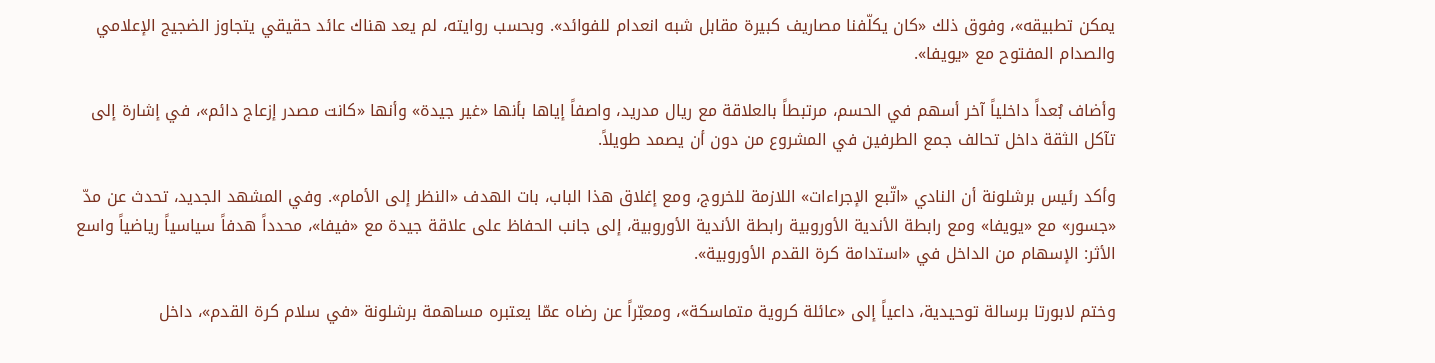يمكن تطبيقه»، وفوق ذلك «كان يكلّفنا مصاريف كبيرة مقابل شبه انعدام للفوائد». وبحسب روايته، لم يعد هناك عائد حقيقي يتجاوز الضجيج الإعلامي والصدام المفتوح مع «يويفا».

وأضاف بُعداً داخلياً آخر أسهم في الحسم، مرتبطاً بالعلاقة مع ريال مدريد، واصفاً إياها بأنها «غير جيدة» وأنها «كانت مصدر إزعاج دائم»، في إشارة إلى تآكل الثقة داخل تحالف جمع الطرفين في المشروع من دون أن يصمد طويلاً.

وأكد رئيس برشلونة أن النادي «اتّبع الإجراءات» اللازمة للخروج، ومع إغلاق هذا الباب، بات الهدف «النظر إلى الأمام». وفي المشهد الجديد، تحدث عن مدّ «جسور» مع «يويفا» ومع رابطة الأندية الأوروبية رابطة الأندية الأوروبية، إلى جانب الحفاظ على علاقة جيدة مع «فيفا»، محدداً هدفاً سياسياً رياضياً واسع الأثر: الإسهام من الداخل في «استدامة كرة القدم الأوروبية».

وختم لابورتا برسالة توحيدية، داعياً إلى «عائلة كروية متماسكة»، ومعبّراً عن رضاه عمّا يعتبره مساهمة برشلونة «في سلام كرة القدم»، داخل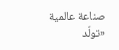صناعة عالمية «تولّد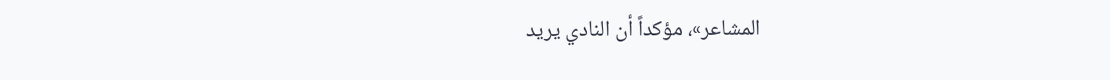المشاعر»، مؤكداً أن النادي يريد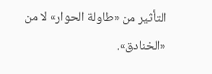التأثير من «طاولة الحوار» لا من «الخنادق».